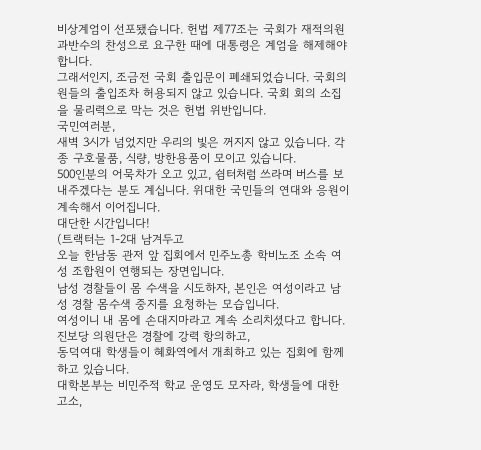비상계엄이 선포됐습니다. 헌법 제77조는 국회가 재적의원 과반수의 찬성으로 요구한 때에 대통령은 계엄을 해제해야합니다.
그래서인지, 조금전 국회 출입문이 폐쇄되었습니다. 국회의원들의 출입조차 허용되지 않고 있습니다. 국회 회의 소집을 물리력으로 막는 것은 헌법 위반입니다.
국민여러분,
새벽 3시가 넘었지만 우리의 빛은 꺼지지 않고 있습니다. 각종 구호물품, 식량, 방한용품이 모이고 있습니다.
500인분의 어묵차가 오고 있고, 쉼터처럼 쓰라며 버스를 보내주겠다는 분도 계십니다. 위대한 국민들의 연대와 응원이 계속해서 이어집니다.
대단한 시간입니다!
(트랙터는 1-2대 남겨두고
오늘 한남동 관저 앞 집회에서 민주노총 학비노조 소속 여성 조합원이 연행되는 장면입니다.
남성 경찰들이 몸 수색을 시도하자, 본인은 여성이라고 남성 경찰 몸수색 중지를 요청하는 모습입니다.
여성이니 내 몸에 손대지마라고 계속 소리치셨다고 합니다.
진보당 의원단은 경찰에 강력 항의하고,
동덕여대 학생들이 혜화역에서 개최하고 있는 집회에 함께하고 있습니다.
대학본부는 비민주적 학교 운영도 모자라, 학생들에 대한 고소,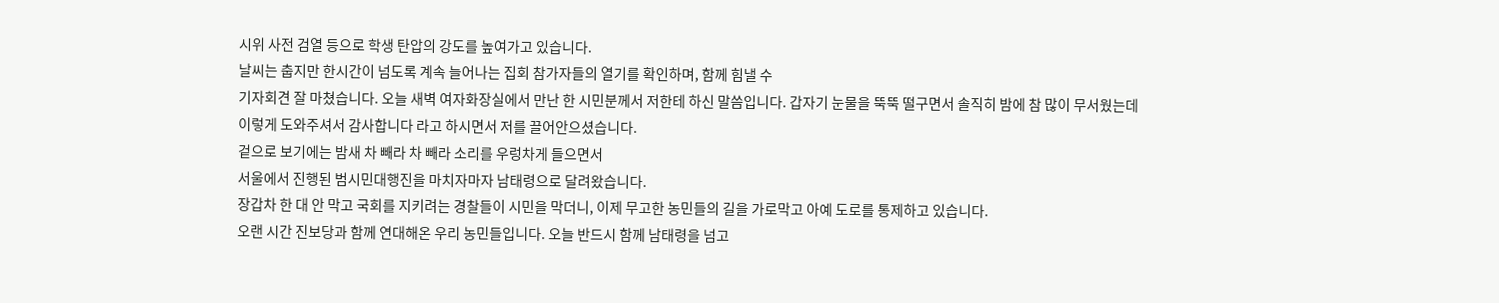시위 사전 검열 등으로 학생 탄압의 강도를 높여가고 있습니다.
날씨는 춥지만 한시간이 넘도록 계속 늘어나는 집회 참가자들의 열기를 확인하며, 함께 힘낼 수
기자회견 잘 마쳤습니다. 오늘 새벽 여자화장실에서 만난 한 시민분께서 저한테 하신 말씀입니다. 갑자기 눈물을 뚝뚝 떨구면서 솔직히 밤에 참 많이 무서웠는데 이렇게 도와주셔서 감사합니다 라고 하시면서 저를 끌어안으셨습니다.
겉으로 보기에는 밤새 차 빼라 차 빼라 소리를 우렁차게 들으면서
서울에서 진행된 범시민대행진을 마치자마자 남태령으로 달려왔습니다.
장갑차 한 대 안 막고 국회를 지키려는 경찰들이 시민을 막더니, 이제 무고한 농민들의 길을 가로막고 아예 도로를 통제하고 있습니다.
오랜 시간 진보당과 함께 연대해온 우리 농민들입니다. 오늘 반드시 함께 남태령을 넘고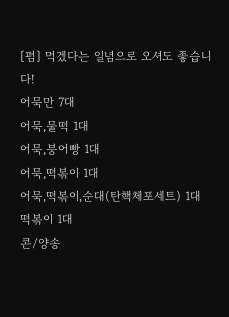[펌] 먹겠다는 일념으로 오셔도 좋습니다!
어묵만 7대
어묵,물떡 1대
어묵,붕어빵 1대
어묵,떡볶이 1대
어묵,떡볶이,순대(탄핵체포세트) 1대
떡볶이 1대
콘/양송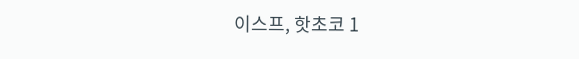이스프, 핫초코 1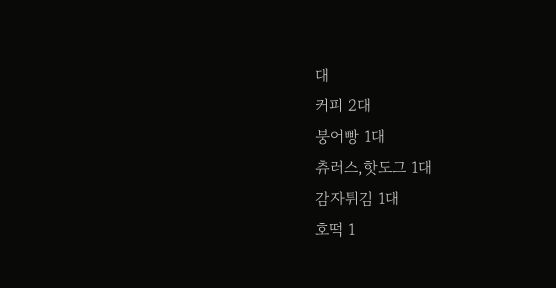대
커피 2대
붕어빵 1대
츄러스,핫도그 1대
감자튀김 1대
호떡 1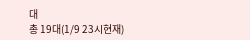대
총 19대(1/9 23시현재)